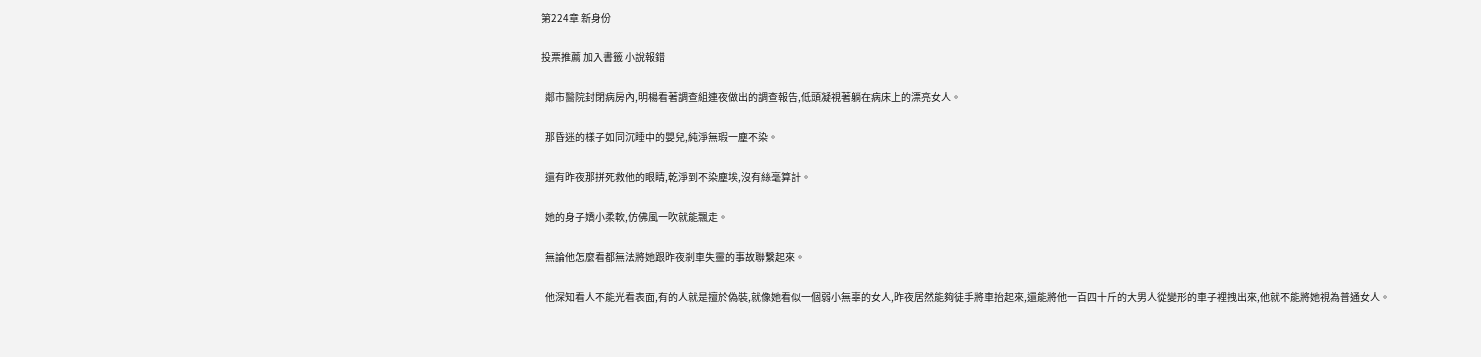第224章 新身份

投票推薦 加入書籤 小說報錯

  鄰市醫院封閉病房內,明楊看著調查組連夜做出的調查報告,低頭凝視著躺在病床上的漂亮女人。

  那昏迷的樣子如同沉睡中的嬰兒,純淨無瑕一塵不染。

  還有昨夜那拼死救他的眼睛,乾淨到不染塵埃,沒有絲毫算計。

  她的身子嬌小柔軟,仿佛風一吹就能飄走。

  無論他怎麼看都無法將她跟昨夜剎車失靈的事故聯繫起來。

  他深知看人不能光看表面,有的人就是擅於偽裝,就像她看似一個弱小無辜的女人,昨夜居然能夠徒手將車抬起來,還能將他一百四十斤的大男人從變形的車子裡拽出來,他就不能將她視為普通女人。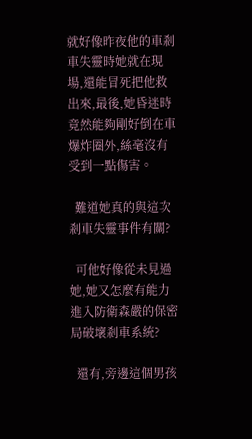就好像昨夜他的車剎車失靈時她就在現場,還能冒死把他救出來,最後,她昏迷時竟然能夠剛好倒在車爆炸圈外,絲毫沒有受到一點傷害。

  難道她真的與這次剎車失靈事件有關?

  可他好像從未見過她,她又怎麼有能力進入防衛森嚴的保密局破壞剎車系統?

  還有,旁邊這個男孩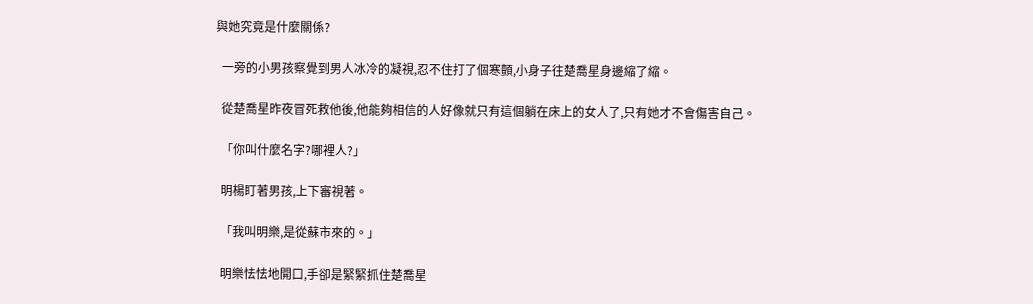與她究竟是什麼關係?

  一旁的小男孩察覺到男人冰冷的凝視,忍不住打了個寒顫,小身子往楚喬星身邊縮了縮。

  從楚喬星昨夜冒死救他後,他能夠相信的人好像就只有這個躺在床上的女人了,只有她才不會傷害自己。

  「你叫什麼名字?哪裡人?」

  明楊盯著男孩,上下審視著。

  「我叫明樂,是從蘇市來的。」

  明樂怯怯地開口,手卻是緊緊抓住楚喬星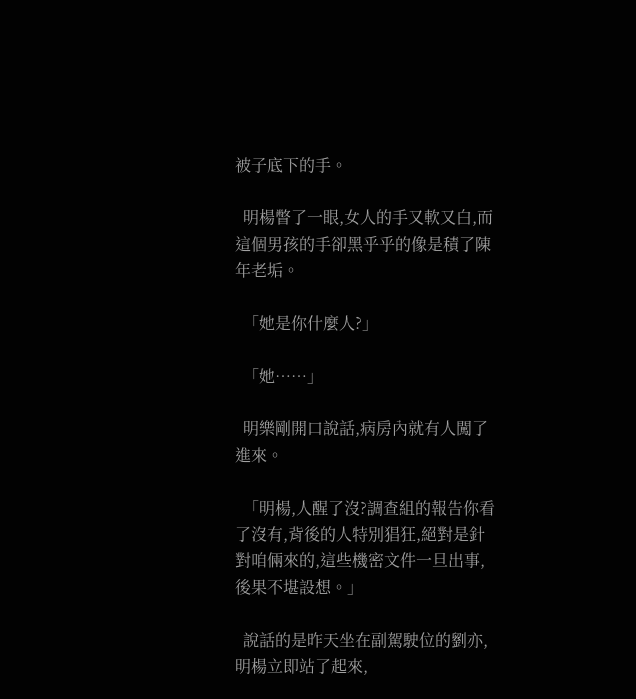被子底下的手。

  明楊瞥了一眼,女人的手又軟又白,而這個男孩的手卻黑乎乎的像是積了陳年老垢。

  「她是你什麼人?」

  「她……」

  明樂剛開口說話,病房內就有人闖了進來。

  「明楊,人醒了沒?調查組的報告你看了沒有,背後的人特別猖狂,絕對是針對咱倆來的,這些機密文件一旦出事,後果不堪設想。」

  說話的是昨天坐在副駕駛位的劉亦,明楊立即站了起來,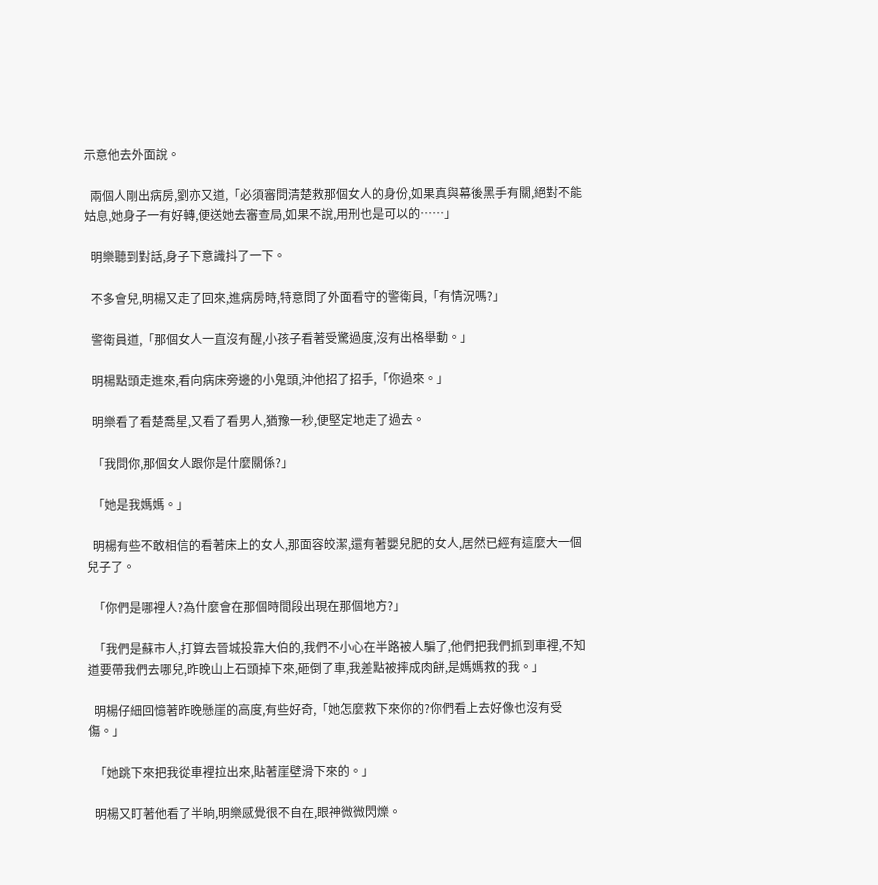示意他去外面說。

  兩個人剛出病房,劉亦又道,「必須審問清楚救那個女人的身份,如果真與幕後黑手有關,絕對不能姑息,她身子一有好轉,便送她去審查局,如果不說,用刑也是可以的……」

  明樂聽到對話,身子下意識抖了一下。

  不多會兒,明楊又走了回來,進病房時,特意問了外面看守的警衛員,「有情況嗎?」

  警衛員道,「那個女人一直沒有醒,小孩子看著受驚過度,沒有出格舉動。」

  明楊點頭走進來,看向病床旁邊的小鬼頭,沖他招了招手,「你過來。」

  明樂看了看楚喬星,又看了看男人,猶豫一秒,便堅定地走了過去。

  「我問你,那個女人跟你是什麼關係?」

  「她是我媽媽。」

  明楊有些不敢相信的看著床上的女人,那面容皎潔,還有著嬰兒肥的女人,居然已經有這麼大一個兒子了。

  「你們是哪裡人?為什麼會在那個時間段出現在那個地方?」

  「我們是蘇市人,打算去晉城投靠大伯的,我們不小心在半路被人騙了,他們把我們抓到車裡,不知道要帶我們去哪兒,昨晚山上石頭掉下來,砸倒了車,我差點被摔成肉餅,是媽媽救的我。」

  明楊仔細回憶著昨晚懸崖的高度,有些好奇,「她怎麼救下來你的?你們看上去好像也沒有受傷。」

  「她跳下來把我從車裡拉出來,貼著崖壁滑下來的。」

  明楊又盯著他看了半晌,明樂感覺很不自在,眼神微微閃爍。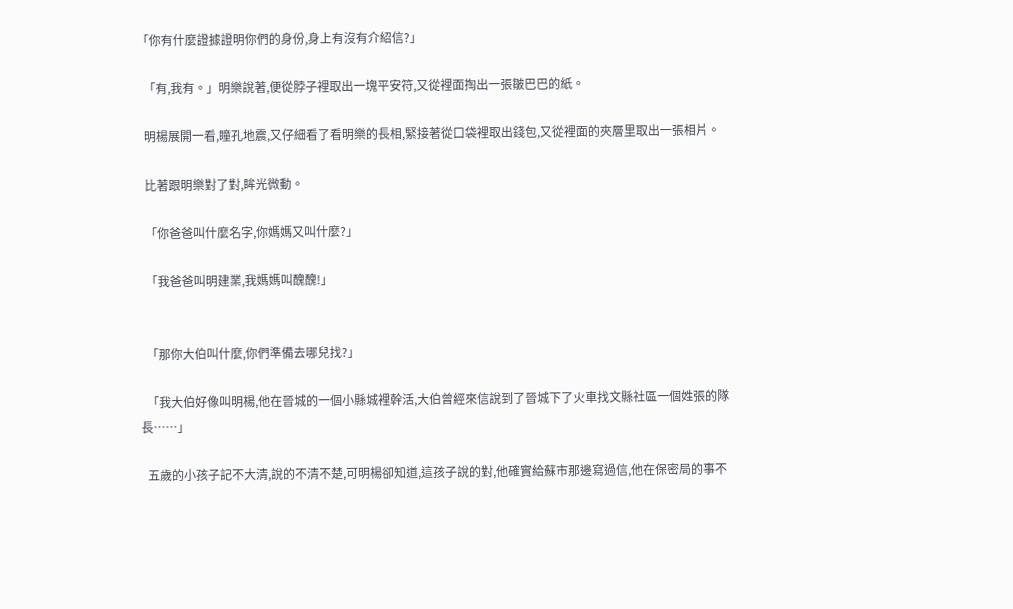「你有什麼證據證明你們的身份,身上有沒有介紹信?」

  「有,我有。」明樂說著,便從脖子裡取出一塊平安符,又從裡面掏出一張皺巴巴的紙。

  明楊展開一看,瞳孔地震,又仔細看了看明樂的長相,緊接著從口袋裡取出錢包,又從裡面的夾層里取出一張相片。

  比著跟明樂對了對,眸光微動。

  「你爸爸叫什麼名字,你媽媽又叫什麼?」

  「我爸爸叫明建業,我媽媽叫醜醜!」


  「那你大伯叫什麼,你們準備去哪兒找?」

  「我大伯好像叫明楊,他在晉城的一個小縣城裡幹活,大伯曾經來信說到了晉城下了火車找文縣社區一個姓張的隊長……」

  五歲的小孩子記不大清,說的不清不楚,可明楊卻知道,這孩子說的對,他確實給蘇市那邊寫過信,他在保密局的事不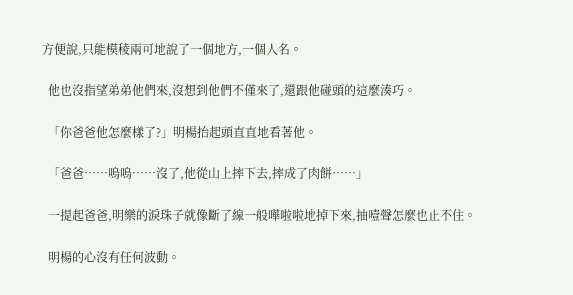方便說,只能模稜兩可地說了一個地方,一個人名。

  他也沒指望弟弟他們來,沒想到他們不僅來了,還跟他碰頭的這麼湊巧。

  「你爸爸他怎麼樣了?」明楊抬起頭直直地看著他。

  「爸爸……嗚嗚……沒了,他從山上摔下去,摔成了肉餅……」

  一提起爸爸,明樂的淚珠子就像斷了線一般嘩啦啦地掉下來,抽噎聲怎麼也止不住。

  明楊的心沒有任何波動。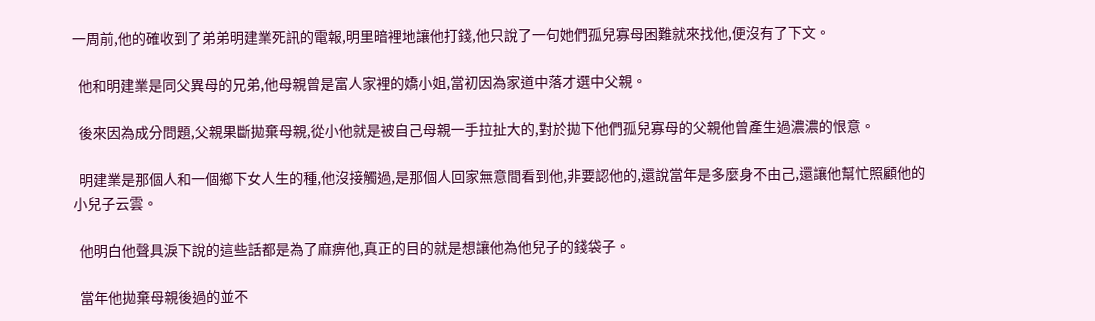一周前,他的確收到了弟弟明建業死訊的電報,明里暗裡地讓他打錢,他只說了一句她們孤兒寡母困難就來找他,便沒有了下文。

  他和明建業是同父異母的兄弟,他母親曾是富人家裡的嬌小姐,當初因為家道中落才選中父親。

  後來因為成分問題,父親果斷拋棄母親,從小他就是被自己母親一手拉扯大的,對於拋下他們孤兒寡母的父親他曾產生過濃濃的恨意。

  明建業是那個人和一個鄉下女人生的種,他沒接觸過,是那個人回家無意間看到他,非要認他的,還說當年是多麼身不由己,還讓他幫忙照顧他的小兒子云雲。

  他明白他聲具淚下說的這些話都是為了麻痹他,真正的目的就是想讓他為他兒子的錢袋子。

  當年他拋棄母親後過的並不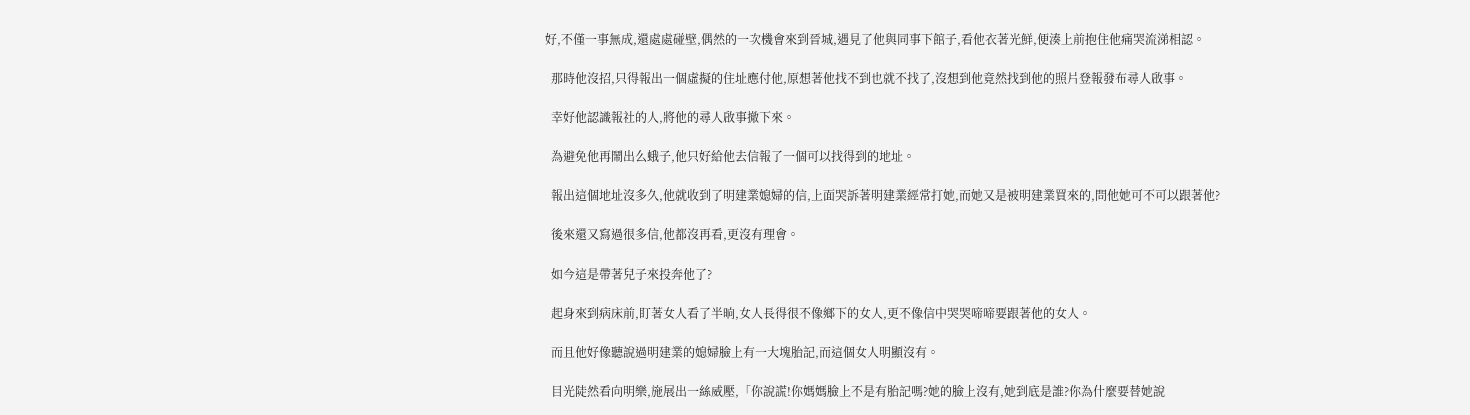好,不僅一事無成,還處處碰壁,偶然的一次機會來到晉城,遇見了他與同事下館子,看他衣著光鮮,便湊上前抱住他痛哭流涕相認。

  那時他沒招,只得報出一個虛擬的住址應付他,原想著他找不到也就不找了,沒想到他竟然找到他的照片登報發布尋人啟事。

  幸好他認識報社的人,將他的尋人啟事撤下來。

  為避免他再鬧出么蛾子,他只好給他去信報了一個可以找得到的地址。

  報出這個地址沒多久,他就收到了明建業媳婦的信,上面哭訴著明建業經常打她,而她又是被明建業買來的,問他她可不可以跟著他?

  後來還又寫過很多信,他都沒再看,更沒有理會。

  如今這是帶著兒子來投奔他了?

  起身來到病床前,盯著女人看了半晌,女人長得很不像鄉下的女人,更不像信中哭哭啼啼要跟著他的女人。

  而且他好像聽說過明建業的媳婦臉上有一大塊胎記,而這個女人明顯沒有。

  目光陡然看向明樂,施展出一絲威壓,「你說謊!你媽媽臉上不是有胎記嗎?她的臉上沒有,她到底是誰?你為什麼要替她說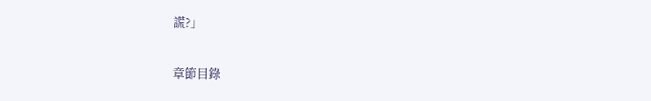謊?」

章節目錄